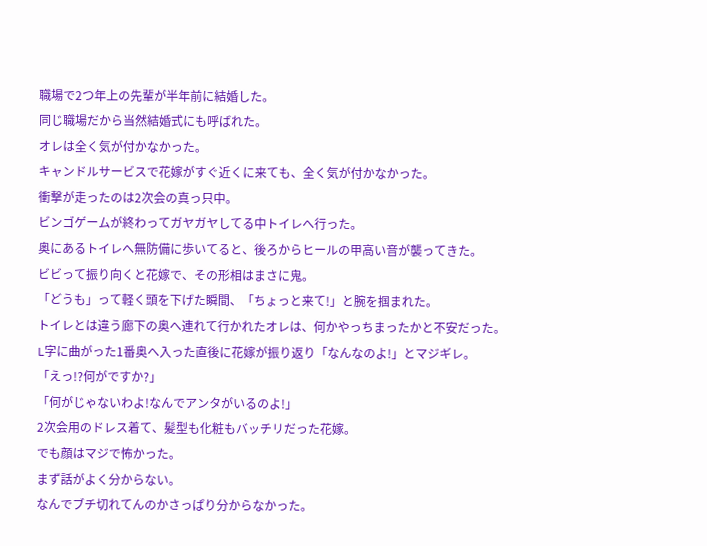職場で2つ年上の先輩が半年前に結婚した。
同じ職場だから当然結婚式にも呼ばれた。
オレは全く気が付かなかった。
キャンドルサービスで花嫁がすぐ近くに来ても、全く気が付かなかった。
衝撃が走ったのは2次会の真っ只中。
ビンゴゲームが終わってガヤガヤしてる中トイレへ行った。
奥にあるトイレへ無防備に歩いてると、後ろからヒールの甲高い音が襲ってきた。
ビビって振り向くと花嫁で、その形相はまさに鬼。
「どうも」って軽く頭を下げた瞬間、「ちょっと来て!」と腕を掴まれた。
トイレとは違う廊下の奥へ連れて行かれたオレは、何かやっちまったかと不安だった。
L字に曲がった1番奥へ入った直後に花嫁が振り返り「なんなのよ!」とマジギレ。
「えっ!?何がですか?」
「何がじゃないわよ!なんでアンタがいるのよ!」
2次会用のドレス着て、髪型も化粧もバッチリだった花嫁。
でも顔はマジで怖かった。
まず話がよく分からない。
なんでブチ切れてんのかさっぱり分からなかった。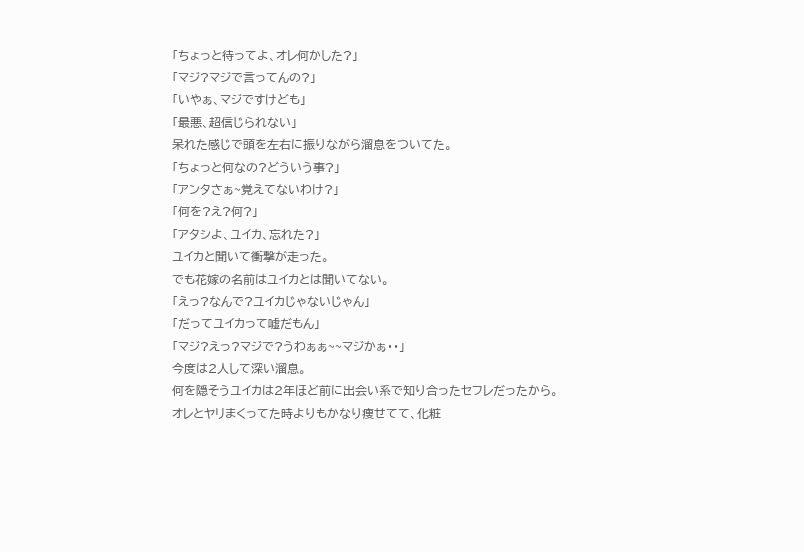「ちょっと待ってよ、オレ何かした?」
「マジ?マジで言ってんの?」
「いやぁ、マジですけども」
「最悪、超信じられない」
呆れた感じで頭を左右に振りながら溜息をついてた。
「ちょっと何なの?どういう事?」
「アンタさぁ~覚えてないわけ?」
「何を?え?何?」
「アタシよ、ユイカ、忘れた?」
ユイカと聞いて衝撃が走った。
でも花嫁の名前はユイカとは聞いてない。
「えっ?なんで?ユイカじゃないじゃん」
「だってユイカって嘘だもん」
「マジ?えっ?マジで?うわぁぁ~~マジかぁ・・」
今度は2人して深い溜息。
何を隠そうユイカは2年ほど前に出会い系で知り合ったセフレだったから。
オレとヤリまくってた時よりもかなり痩せてて、化粧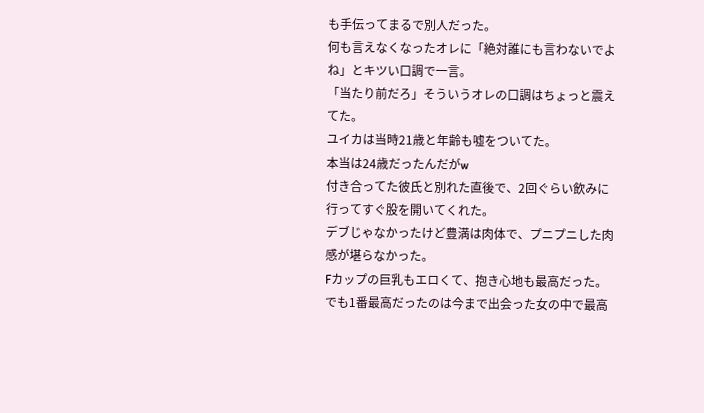も手伝ってまるで別人だった。
何も言えなくなったオレに「絶対誰にも言わないでよね」とキツい口調で一言。
「当たり前だろ」そういうオレの口調はちょっと震えてた。
ユイカは当時21歳と年齢も嘘をついてた。
本当は24歳だったんだがw
付き合ってた彼氏と別れた直後で、2回ぐらい飲みに行ってすぐ股を開いてくれた。
デブじゃなかったけど豊満は肉体で、プニプニした肉感が堪らなかった。
Fカップの巨乳もエロくて、抱き心地も最高だった。
でも1番最高だったのは今まで出会った女の中で最高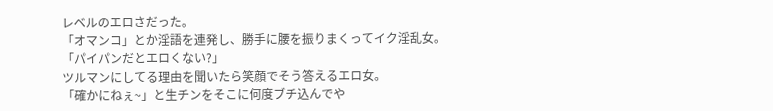レベルのエロさだった。
「オマンコ」とか淫語を連発し、勝手に腰を振りまくってイク淫乱女。
「パイパンだとエロくない?」
ツルマンにしてる理由を聞いたら笑顔でそう答えるエロ女。
「確かにねぇ~」と生チンをそこに何度ブチ込んでや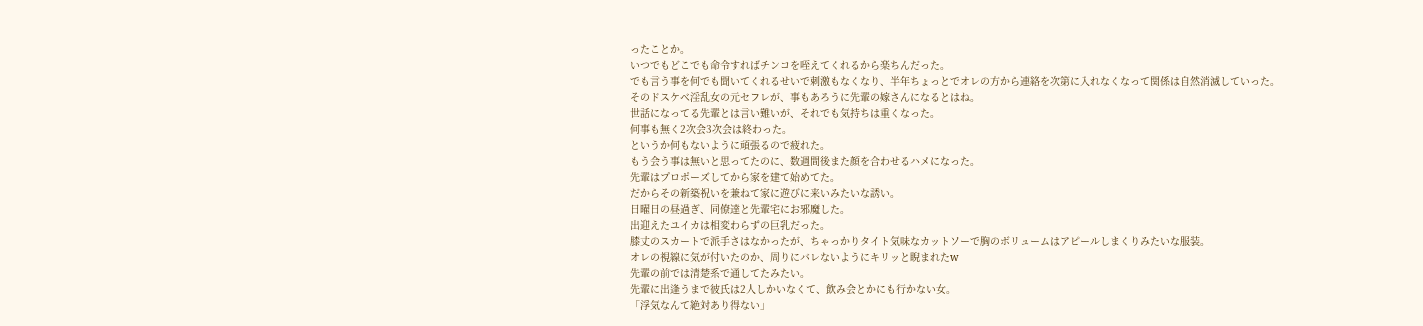ったことか。
いつでもどこでも命令すればチンコを咥えてくれるから楽ちんだった。
でも言う事を何でも聞いてくれるせいで刺激もなくなり、半年ちょっとでオレの方から連絡を次第に入れなくなって関係は自然消滅していった。
そのドスケベ淫乱女の元セフレが、事もあろうに先輩の嫁さんになるとはね。
世話になってる先輩とは言い難いが、それでも気持ちは重くなった。
何事も無く2次会3次会は終わった。
というか何もないように頑張るので疲れた。
もう会う事は無いと思ってたのに、数週間後また顔を合わせるハメになった。
先輩はプロポーズしてから家を建て始めてた。
だからその新築祝いを兼ねて家に遊びに来いみたいな誘い。
日曜日の昼過ぎ、同僚達と先輩宅にお邪魔した。
出迎えたユイカは相変わらずの巨乳だった。
膝丈のスカートで派手さはなかったが、ちゃっかりタイト気味なカットソーで胸のボリュームはアピールしまくりみたいな服装。
オレの視線に気が付いたのか、周りにバレないようにキリッと睨まれたw
先輩の前では清楚系で通してたみたい。
先輩に出逢うまで彼氏は2人しかいなくて、飲み会とかにも行かない女。
「浮気なんて絶対あり得ない」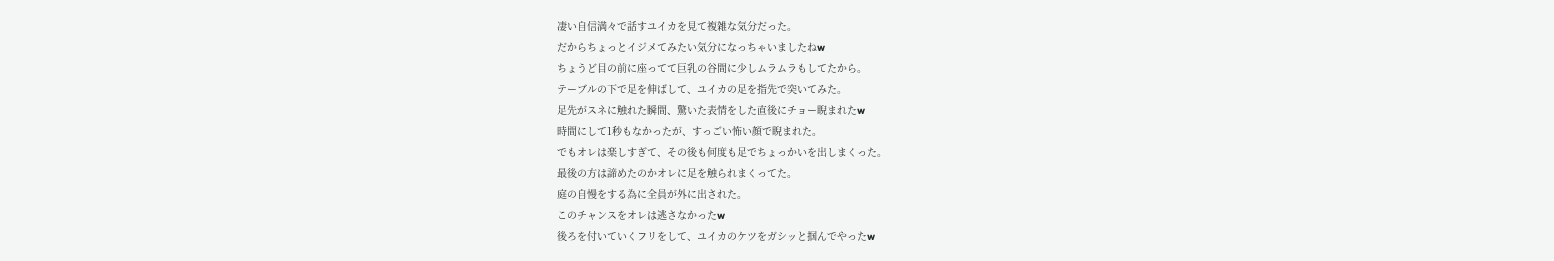凄い自信満々で話すユイカを見て複雑な気分だった。
だからちょっとイジメてみたい気分になっちゃいましたねw
ちょうど目の前に座ってて巨乳の谷間に少しムラムラもしてたから。
テーブルの下で足を伸ばして、ユイカの足を指先で突いてみた。
足先がスネに触れた瞬間、驚いた表情をした直後にチョー睨まれたw
時間にして1秒もなかったが、すっごい怖い顔で睨まれた。
でもオレは楽しすぎて、その後も何度も足でちょっかいを出しまくった。
最後の方は諦めたのかオレに足を触られまくってた。
庭の自慢をする為に全員が外に出された。
このチャンスをオレは逃さなかったw
後ろを付いていくフリをして、ユイカのケツをガシッと掴んでやったw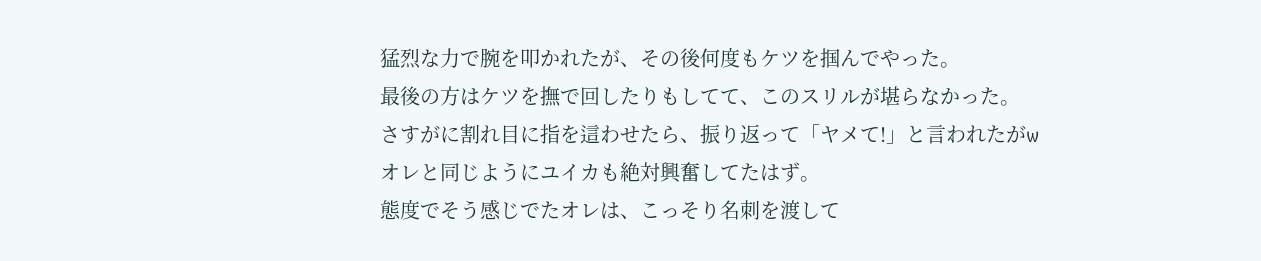猛烈な力で腕を叩かれたが、その後何度もケツを掴んでやった。
最後の方はケツを撫で回したりもしてて、このスリルが堪らなかった。
さすがに割れ目に指を這わせたら、振り返って「ヤメて!」と言われたがw
オレと同じようにユイカも絶対興奮してたはず。
態度でそう感じでたオレは、こっそり名刺を渡して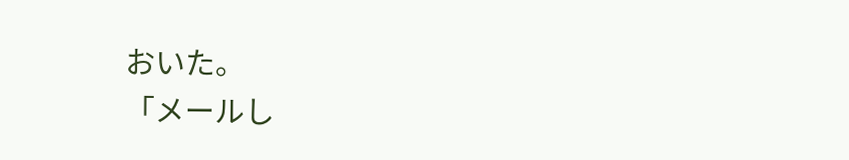おいた。
「メールし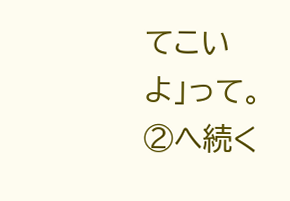てこいよ」って。
②へ続く